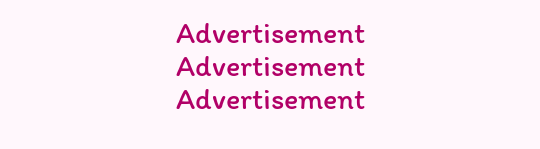Advertisement
Advertisement
Advertisement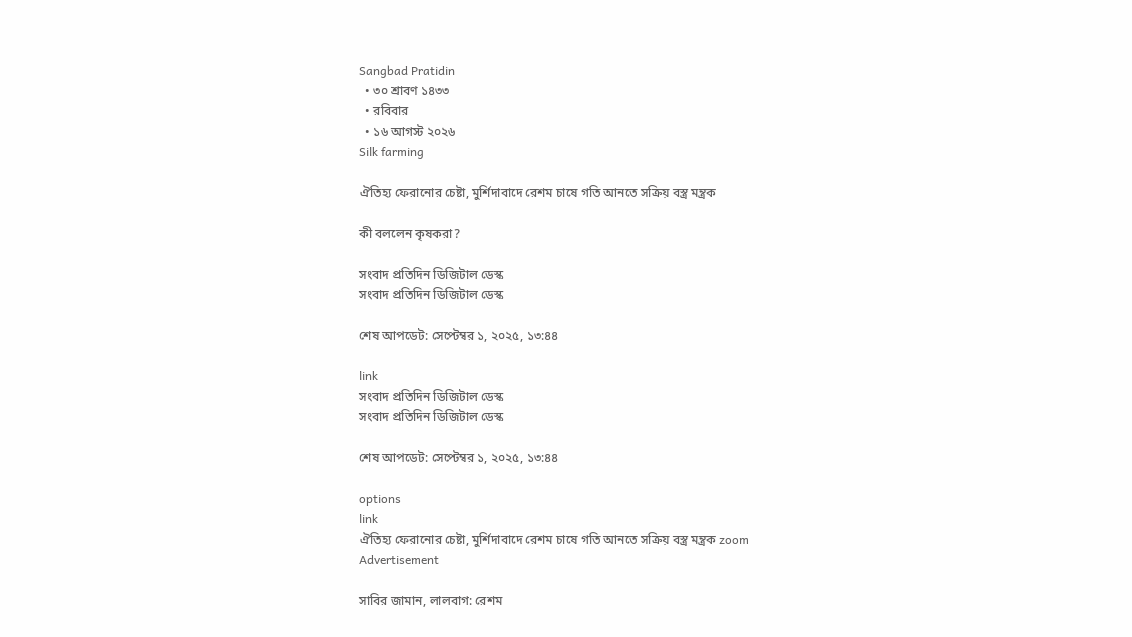Sangbad Pratidin
  • ৩০ শ্রাবণ ১৪৩৩
  • রবিবার
  • ১৬ আগস্ট ২০২৬
Silk farming

ঐতিহ্য ফেরানোর চেষ্টা, মুর্শিদাবাদে রেশম চাষে গতি আনতে সক্রিয় বস্ত্র মন্ত্রক

কী বললেন কৃষকরা?

সংবাদ প্রতিদিন ডিজিটাল ডেস্ক
সংবাদ প্রতিদিন ডিজিটাল ডেস্ক

শেষ আপডেট: সেপ্টেম্বর ১, ২০২৫, ১৩:৪৪

link
সংবাদ প্রতিদিন ডিজিটাল ডেস্ক
সংবাদ প্রতিদিন ডিজিটাল ডেস্ক

শেষ আপডেট: সেপ্টেম্বর ১, ২০২৫, ১৩:৪৪

options
link
ঐতিহ্য ফেরানোর চেষ্টা, মুর্শিদাবাদে রেশম চাষে গতি আনতে সক্রিয় বস্ত্র মন্ত্রক zoom
Advertisement

সাবির জামান, লালবাগ: রেশম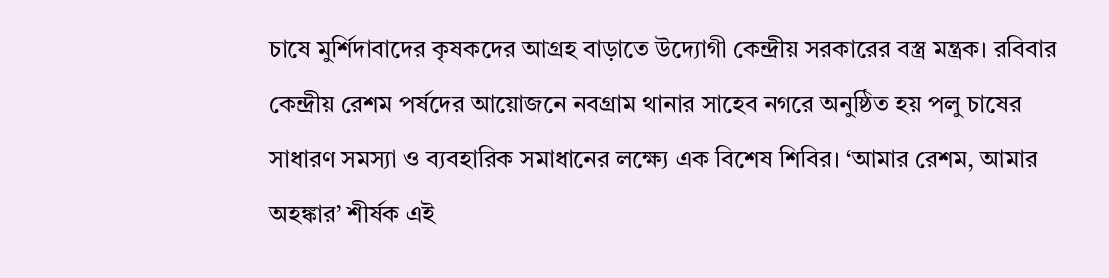চাষে মুর্শিদাবাদের কৃষকদের আগ্রহ বাড়াতে উদ্যোগী কেন্দ্রীয় সরকারের বস্ত্র মন্ত্রক। রবিবার কেন্দ্রীয় রেশম পর্ষদের আয়োজনে নবগ্রাম থানার সাহেব নগরে অনুষ্ঠিত হয় পলু চাষের সাধারণ সমস্যা ও ব্যবহারিক সমাধানের লক্ষ্যে এক বিশেষ শিবির। ‘আমার রেশম, আমার অহঙ্কার’ শীর্ষক এই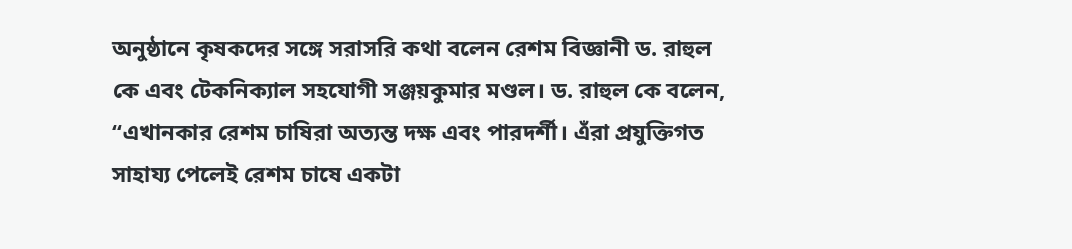অনুষ্ঠানে কৃষকদের সঙ্গে সরাসরি কথা বলেন রেশম বিজ্ঞানী ড. রাহুল কে এবং টেকনিক্যাল সহযোগী সঞ্জয়কুমার মণ্ডল। ড. রাহুল কে বলেন,  “এখানকার রেশম চাষিরা অত্যন্ত দক্ষ এবং পারদর্শী। এঁরা প্রযুক্তিগত সাহায্য পেলেই রেশম চাষে একটা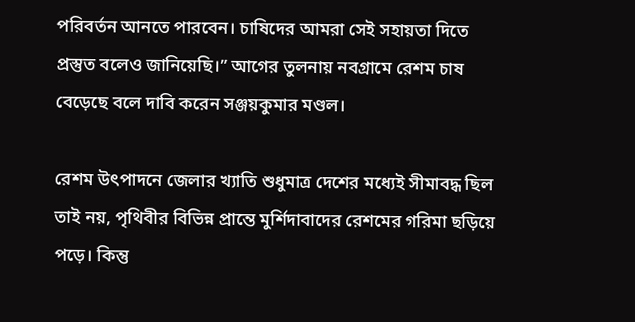পরিবর্তন আনতে পারবেন। চাষিদের আমরা সেই সহায়তা দিতে প্রস্তুত বলেও জানিয়েছি।” আগের তুলনায় নবগ্রামে রেশম চাষ বেড়েছে বলে দাবি করেন সঞ্জয়কুমার মণ্ডল।

রেশম উৎপাদনে জেলার খ্যাতি শুধুমাত্র দেশের মধ্যেই সীমাবদ্ধ ছিল তাই নয়, পৃথিবীর বিভিন্ন প্রান্তে মুর্শিদাবাদের রেশমের গরিমা ছড়িয়ে পড়ে। কিন্তু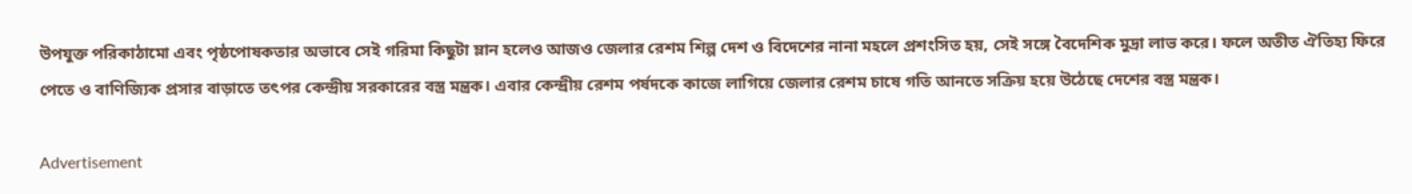উপযুক্ত পরিকাঠামো এবং পৃষ্ঠপোষকতার অভাবে সেই গরিমা কিছুটা ম্লান হলেও আজও জেলার রেশম শিল্প দেশ ও বিদেশের নানা মহলে প্রশংসিত হয়, সেই সঙ্গে বৈদেশিক মুদ্রা লাভ করে। ফলে অতীত ঐতিহ্য ফিরে পেতে ও বাণিজ্যিক প্রসার বাড়াতে তৎপর কেন্দ্রীয় সরকারের বস্ত্র মন্ত্রক। এবার কেন্দ্রীয় রেশম পর্ষদকে কাজে লাগিয়ে জেলার রেশম চাষে গতি আনতে সক্রিয় হয়ে উঠেছে দেশের বস্ত্র মন্ত্রক।

Advertisement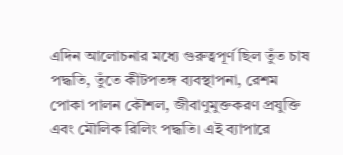এদিন আলোচনার মধ্যে গুরুত্বপূর্ণ ছিল তুঁত চাষ পদ্ধতি, তুঁতে কীটপতঙ্গ ব্যবস্থাপনা, রেশম পোকা পালন কৌশল, জীবাণুমুক্তকরণ প্রযুক্তি এবং মৌলিক রিলিং পদ্ধতি। এই ব্যাপারে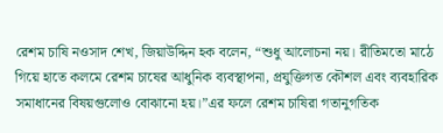রেশম চাষি নওসাদ শেখ, জিয়াউদ্দিন হক বলেন, “শুধু আলোচনা নয়। রীতিমতো মাঠে গিয়ে হাতে কলমে রেশম চাষের আধুনিক ব্যবস্থাপনা, প্রযুক্তিগত কৌশল এবং ব্যবহারিক সমাধানের বিষয়গুলোও বোঝানো হয়।”এর ফলে রেশম চাষিরা গতানুগতিক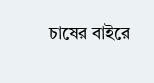চাষের বাইরে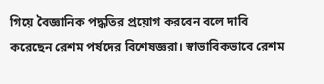গিয়ে বৈজ্ঞানিক পদ্ধতির প্রয়োগ করবেন বলে দাবি করেছেন রেশম পর্ষদের বিশেষজ্ঞরা। স্বাভাবিকভাবে রেশম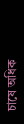চাষে অধিক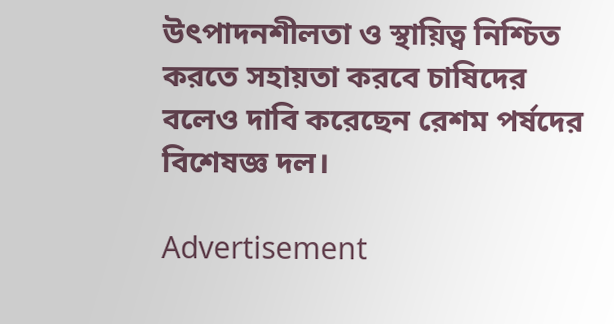উৎপাদনশীলতা ও স্থায়িত্ব নিশ্চিত করতে সহায়তা করবে চাষিদের বলেও দাবি করেছেন রেশম পর্ষদের বিশেষজ্ঞ দল।

Advertisement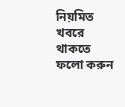নিয়মিত খবরে থাকতে ফলো করুন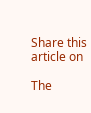Share this article on

The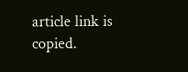article link is copied.